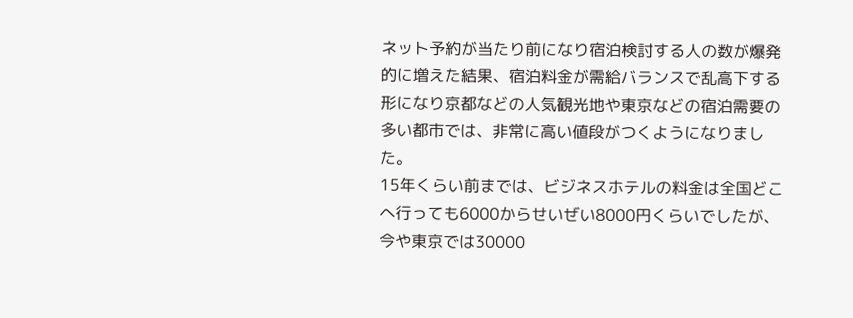ネット予約が当たり前になり宿泊検討する人の数が爆発的に増えた結果、宿泊料金が需給バランスで乱高下する形になり京都などの人気観光地や東京などの宿泊需要の多い都市では、非常に高い値段がつくようになりました。
15年くらい前までは、ビジネスホテルの料金は全国どこへ行っても6000からせいぜい8000円くらいでしたが、今や東京では30000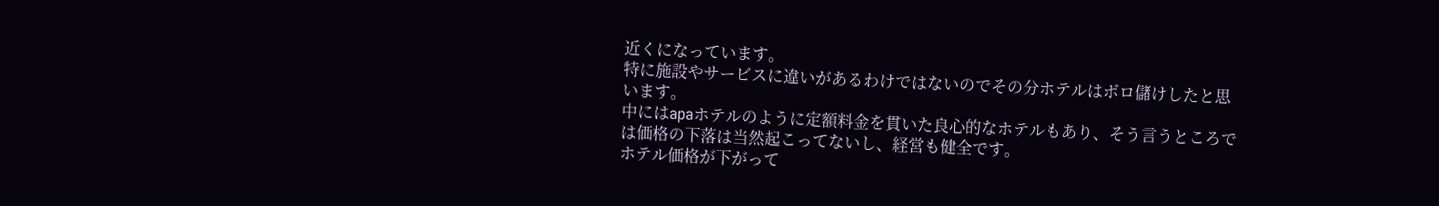近くになっています。
特に施設やサービスに違いがあるわけではないのでその分ホテルはボロ儲けしたと思います。
中にはapaホテルのように定額料金を貫いた良心的なホテルもあり、そう言うところでは価格の下落は当然起こってないし、経営も健全です。
ホテル価格が下がって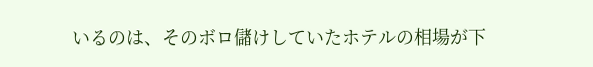いるのは、そのボロ儲けしていたホテルの相場が下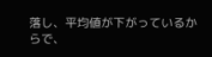落し、平均値が下がっているからで、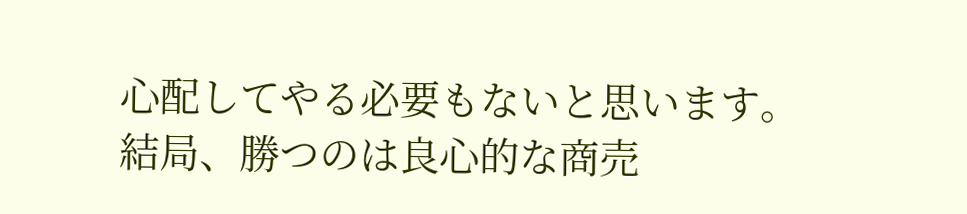心配してやる必要もないと思います。結局、勝つのは良心的な商売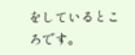をしているところです。